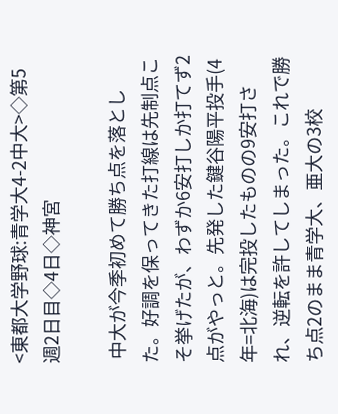<東都大学野球:青学大4-2中大>◇第5週2日目◇4日◇神宮

 中大が今季初めて勝ち点を落とした。好調を保ってきた打線は先制点こそ挙げたが、わずか6安打しか打てず2点がやっと。先発した鍵谷陽平投手(4年=北海)は完投したものの9安打され、逆転を許してしまった。これで勝ち点2のまま青学大、亜大の3校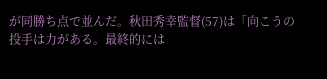が同勝ち点で並んだ。秋田秀幸監督(57)は「向こうの投手は力がある。最終的には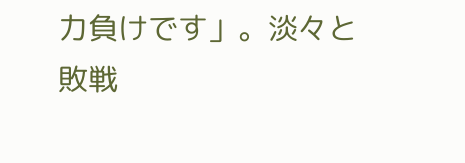力負けです」。淡々と敗戦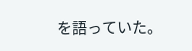を語っていた。